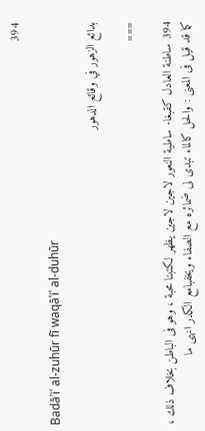394

Badāʾiʿ al-zuhūr fī waqāʿiʿ al-duhūr

بدائع الزهور في وقائع الدهور

===

394 ساطنة العادل كقبغا- ساطية النعور لاجين لاجين يظهر لكتبنا محبة ، وهو فى الباطن بخلاف ذلك ، كما قد قيل فى المعنى : والحل كالماء تبدى لى ضمائره مع الصفاء ويخفبامع الكدر انهى ما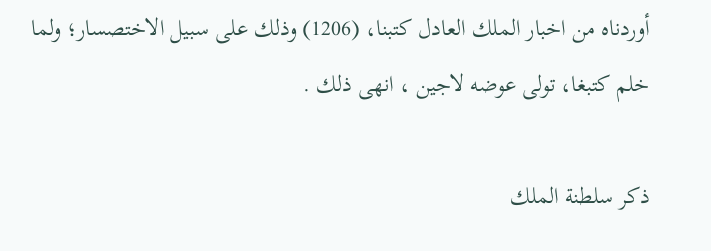أوردناه من اخبار الملك العادل كتبنا، (1206) وذلك على سبيل الاختصسار؛ ولما خلم كتبغا، تولى عوضه لاجين ، انهى ذلك .

ذكر سلطنة الملك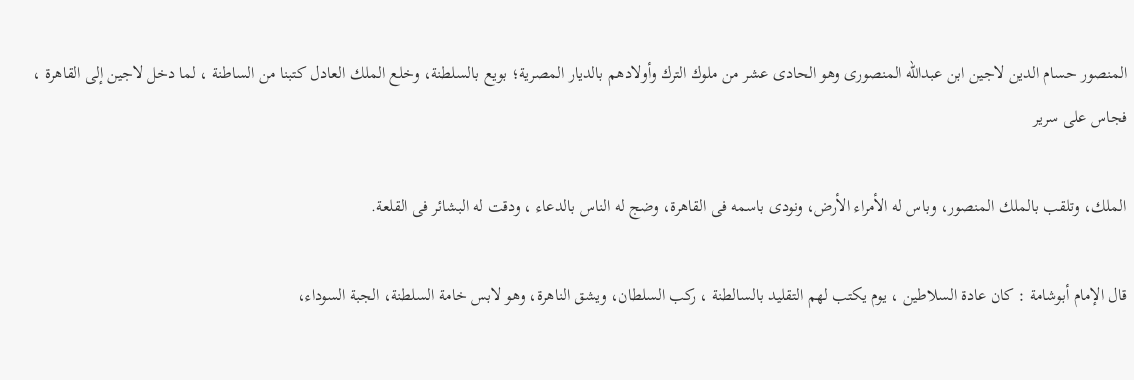المنصور حسام الدين لاجين ابن عبدالله المنصورى وهو الحادى عشر من ملوك الترك وأولادهم بالديار المصرية؛ بويع بالسلطنة، وخلع الملك العادل كتبنا من الساطنة ، لما دخل لاجين إلى القاهرة ، فجاس على سرير

الملك، وتلقب بالملك المنصور، وباس له الأمراء الأرض، ونودى باسمه فى القاهرة، وضج له الناس بالدعاء ، ودقت له البشائر فى القلعة.

قال الإمام أبوشامة : كان عادة السلاطين ، يوم يكتب لهم التقليد بالسالطنة ، ركب السلطان، ويشق الناهرة، وهو لابس خامة السلطنة، الجبة السوداء،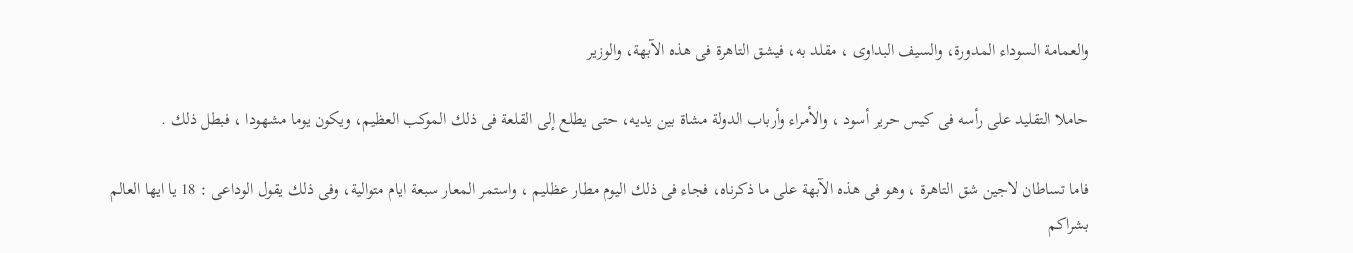والعمامة السوداء المدورة، والسيف البداوى ، مقلد به، فيشق التاهرة فى هذه الآبهة، والوزير

حاملا التقليد على رأسه فى كيس حرير أسود ، والأمراء وأرباب الدولة مشاة بين يديه، حتى يطلع إلى القلعة فى ذلك الموكب العظيم، ويكون يوما مشهودا ، فبطل ذلك .

فاما تساطان لاجين شق التاهرة ، وهو فى هذه الآبهة على ما ذكرناه، فجاء فى ذلك اليوم مطار عظليم ، واستمر المعار سبعة ايام متوالية، وفى ذلك يقول الوداعى : 18 يا ايها العالم بشراكم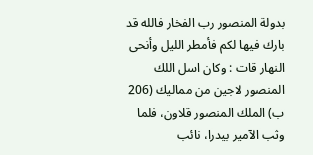بدولة المنصور رب الفخار فالله قد بارك فيها لكم فأمطر الليل وأنحى النهار قات : وكان اسل اللك المنصور لاجين من مماليك (206 ب) الملك المنصور قلاون، فلما وثب الآمير بيدرا، نائب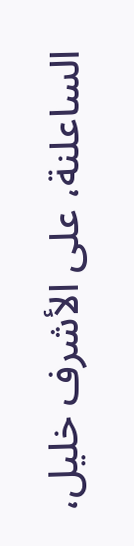الساعلنة، على الأشرف خليل،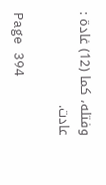وفتله، كما (12) غادة : عادت.

Page 394